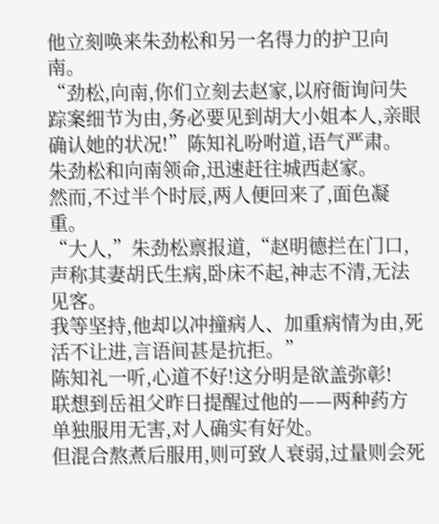他立刻唤来朱劲松和另一名得力的护卫向南。
“劲松,向南,你们立刻去赵家,以府衙询问失踪案细节为由,务必要见到胡大小姐本人,亲眼确认她的状况!”陈知礼吩咐道,语气严肃。
朱劲松和向南领命,迅速赶往城西赵家。
然而,不过半个时辰,两人便回来了,面色凝重。
“大人,”朱劲松禀报道,“赵明德拦在门口,声称其妻胡氏生病,卧床不起,神志不清,无法见客。
我等坚持,他却以冲撞病人、加重病情为由,死活不让进,言语间甚是抗拒。”
陈知礼一听,心道不好!这分明是欲盖弥彰!
联想到岳祖父昨日提醒过他的——两种药方单独服用无害,对人确实有好处。
但混合熬煮后服用,则可致人衰弱,过量则会死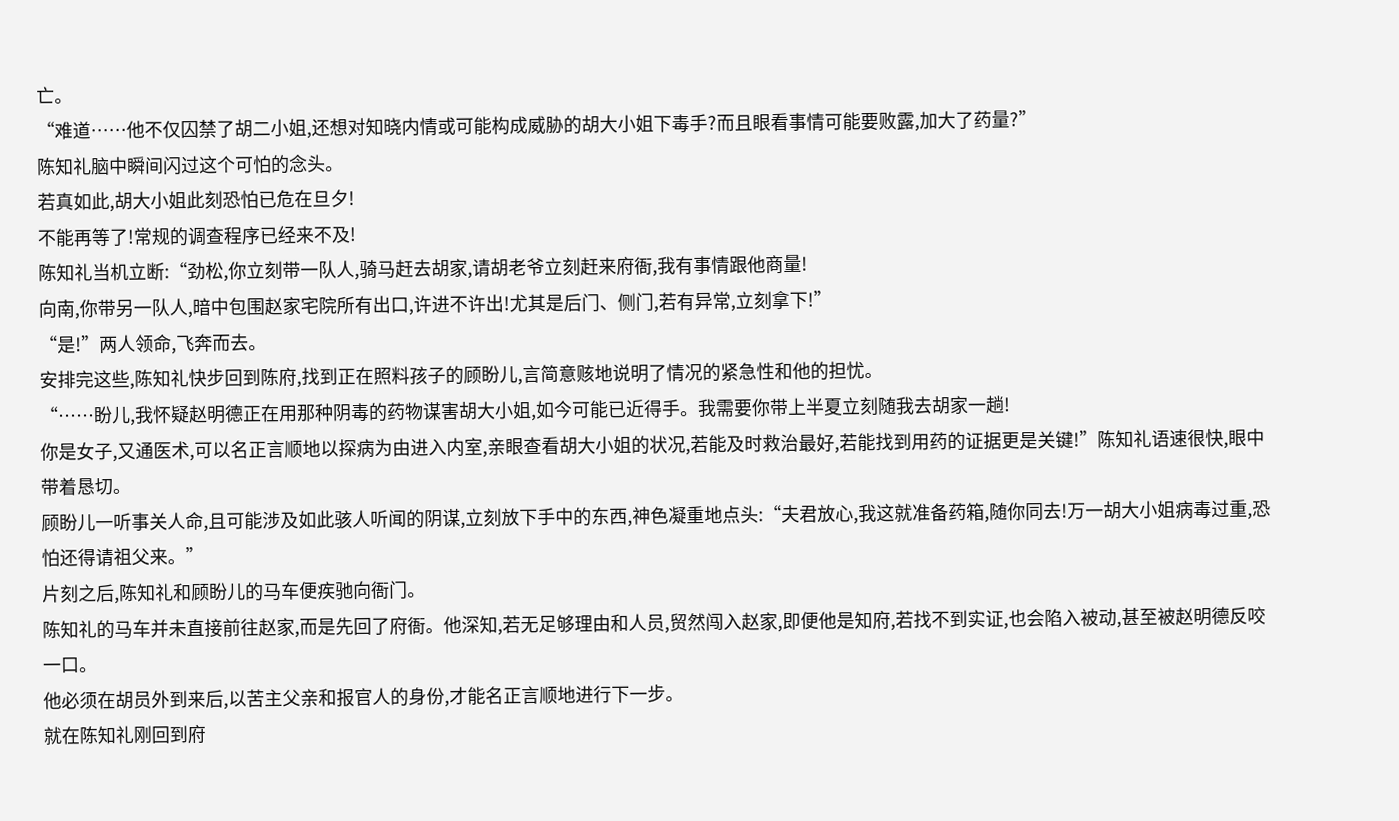亡。
“难道……他不仅囚禁了胡二小姐,还想对知晓内情或可能构成威胁的胡大小姐下毒手?而且眼看事情可能要败露,加大了药量?”
陈知礼脑中瞬间闪过这个可怕的念头。
若真如此,胡大小姐此刻恐怕已危在旦夕!
不能再等了!常规的调查程序已经来不及!
陈知礼当机立断:“劲松,你立刻带一队人,骑马赶去胡家,请胡老爷立刻赶来府衙,我有事情跟他商量!
向南,你带另一队人,暗中包围赵家宅院所有出口,许进不许出!尤其是后门、侧门,若有异常,立刻拿下!”
“是!”两人领命,飞奔而去。
安排完这些,陈知礼快步回到陈府,找到正在照料孩子的顾盼儿,言简意赅地说明了情况的紧急性和他的担忧。
“……盼儿,我怀疑赵明德正在用那种阴毒的药物谋害胡大小姐,如今可能已近得手。我需要你带上半夏立刻随我去胡家一趟!
你是女子,又通医术,可以名正言顺地以探病为由进入内室,亲眼查看胡大小姐的状况,若能及时救治最好,若能找到用药的证据更是关键!”陈知礼语速很快,眼中带着恳切。
顾盼儿一听事关人命,且可能涉及如此骇人听闻的阴谋,立刻放下手中的东西,神色凝重地点头:“夫君放心,我这就准备药箱,随你同去!万一胡大小姐病毒过重,恐怕还得请祖父来。”
片刻之后,陈知礼和顾盼儿的马车便疾驰向衙门。
陈知礼的马车并未直接前往赵家,而是先回了府衙。他深知,若无足够理由和人员,贸然闯入赵家,即便他是知府,若找不到实证,也会陷入被动,甚至被赵明德反咬一口。
他必须在胡员外到来后,以苦主父亲和报官人的身份,才能名正言顺地进行下一步。
就在陈知礼刚回到府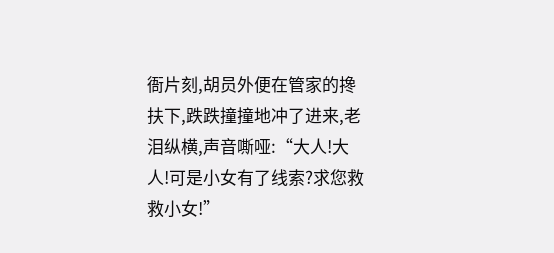衙片刻,胡员外便在管家的搀扶下,跌跌撞撞地冲了进来,老泪纵横,声音嘶哑:“大人!大人!可是小女有了线索?求您救救小女!”